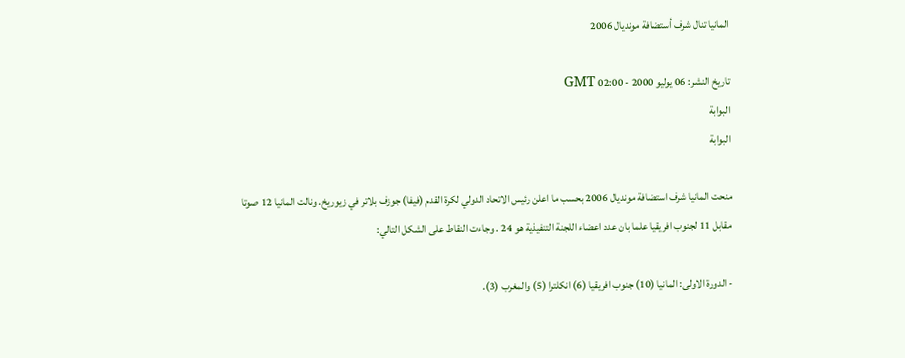المانيا تنال شرف أستضافة مونديال 2006

تاريخ النشر: 06 يوليو 2000 - 02:00 GMT
البوابة
البوابة

منحت المانيا شرف استضافة مونديال 2006 بحسب ما اعلن رئيس الاتحاد الدولي لكرة القدم (فيفا) جوزف بلاتر في زيوريخ. ونالت المانيا 12 صوتا مقابل 11 لجنوب افريقيا علما بان عدد اعضاء اللجنة التنفيذية هو 24 . وجاءت النقاط على الشكل التالي:

- الدورة الاولى: المانيا (10) جنوب افريقيا (6) انكلترا (5) والمغرب (3).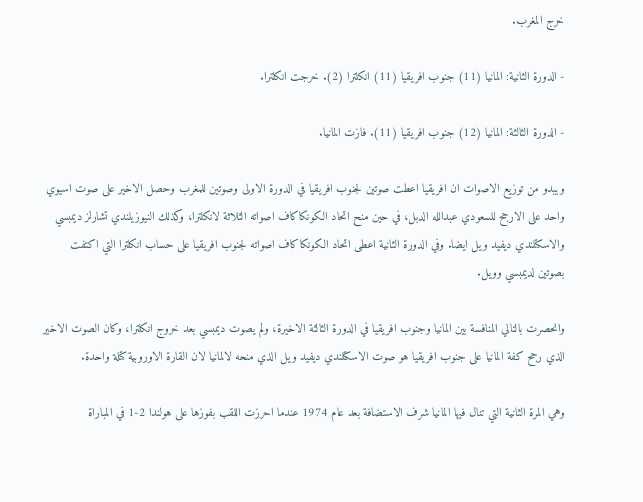خرج المغرب.

- الدورة الثانية: المانيا (11) جنوب افريقيا (11) انكلترا (2). خرجت انكلترا.

- الدورة الثالثة: المانيا (12) جنوب افريقيا (11). فازت المانيا.

ويبدو من توزيع الاصوات ان افريقيا اعطت صوتين لجنوب افريقيا في الدورة الاولى وصوتين للمغرب وحصل الاخير على صوت اسيوي واحد على الارجح للسعودي عبدالله الدبل، في حين منح اتحاد الكونكاكاف اصواته الثلاثة لانكلترا، وكذلك النيوزيلندي تشارلز ديمبسي والاسكتلندي ديفيد ويل ايضا. وفي الدورة الثانية اعطى اتحاد الكونكاكاف اصواته لجنوب افريقيا على حساب انكلترا التي اكتفت بصوتين لديمبسي وويل.

وانحصرت بالتالي المنافسة بين المانيا وجنوب افريقيا في الدورة الثالثة الاخيرة، ولم يصوت ديمبسي بعد خروج انكلترا، وكان الصوت الاخير الذي رجح كفة المانيا على جنوب افريقيا هو صوت الاسكتلندي ديفيد ويل الذي منحه لالمانيا لان القارة الاوروبية كتلة واحدة.

وهي المرة الثانية التي تنال فيها المانيا شرف الاستضافة بعد عام 1974 عندما احرزت اللقب بفوزها على هولندا 2-1 في المباراة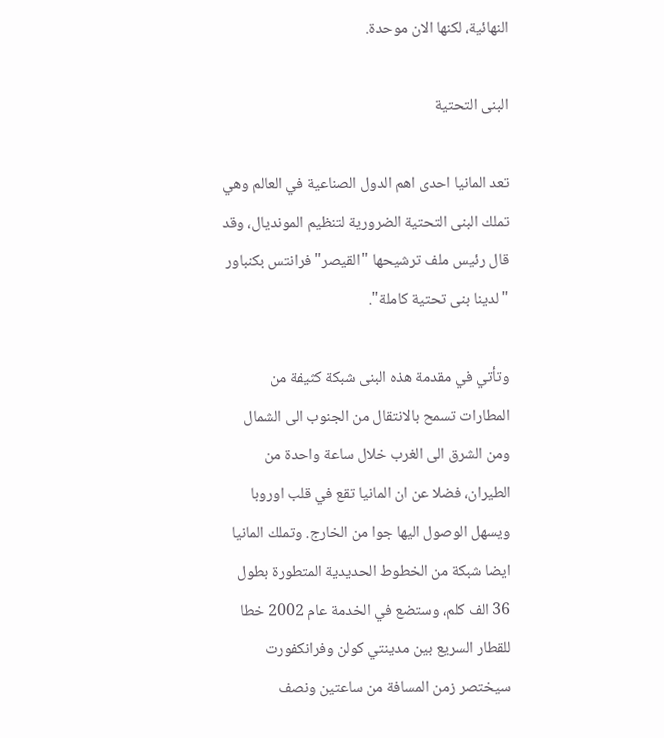النهائية، لكنها الان موحدة.

البنى التحتية

تعد المانيا احدى اهم الدول الصناعية في العالم وهي تملك البنى التحتية الضرورية لتنظيم المونديال، وقد قال رئيس ملف ترشيحها "القيصر" فرانتس بكنباور "لدينا بنى تحتية كاملة".

وتأتي في مقدمة هذه البنى شبكة كثيفة من المطارات تسمح بالانتقال من الجنوب الى الشمال ومن الشرق الى الغرب خلال ساعة واحدة من الطيران، فضلا عن ان المانيا تقع في قلب اوروبا ويسهل الوصول اليها جوا من الخارج. وتملك المانيا ايضا شبكة من الخطوط الحديدية المتطورة بطول 36 الف كلم، وستضع في الخدمة عام 2002 خطا للقطار السريع بين مدينتي كولن وفرانكفورت سيختصر زمن المسافة من ساعتين ونصف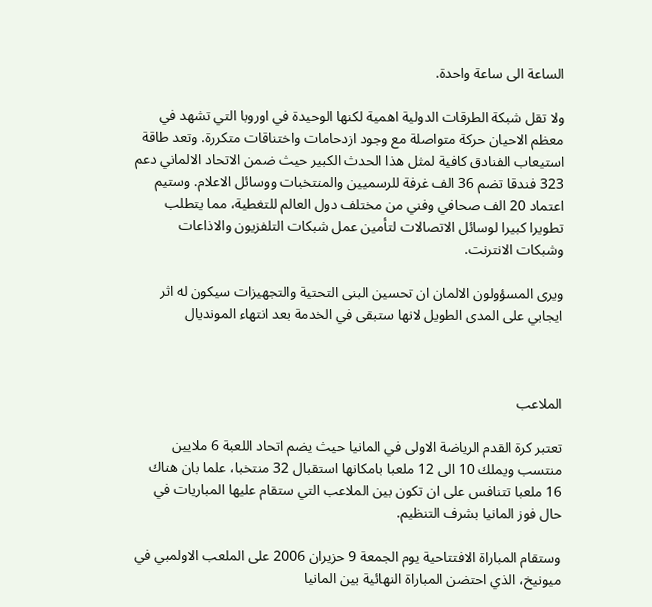الساعة الى ساعة واحدة.

ولا تقل شبكة الطرقات الدولية اهمية لكنها الوحيدة في اوروبا التي تشهد في معظم الاحيان حركة متواصلة مع وجود ازدحامات واختناقات متكررة. وتعد طاقة استيعاب الفنادق كافية لمثل هذا الحدث الكبير حيث ضمن الاتحاد الالماني دعم 323 فندقا تضم 36 الف غرفة للرسميين والمنتخبات ووسائل الاعلام. وستيم اعتماد 20 الف صحافي وفني من مختلف دول العالم للتغطية، مما يتطلب تطويرا كبيرا لوسائل الاتصالات لتأمين عمل شبكات التلفزيون والاذاعات وشبكات الانترنت.

ويرى المسؤولون الالمان ان تحسين البنى التحتية والتجهيزات سيكون له اثر ايجابي على المدى الطويل لانها ستبقى في الخدمة بعد انتهاء المونديال



الملاعب

تعتبر كرة القدم الرياضة الاولى في المانيا حيث يضم اتحاد اللعبة 6 ملايين منتسب ويملك 10 الى 12 ملعبا بامكانها استقبال 32 منتخبا، علما بان هناك 16 ملعبا تتنافس على ان تكون بين الملاعب التي ستقام عليها المباريات في حال فوز المانيا بشرف التنظيم.

وستقام المباراة الافتتاحية يوم الجمعة 9 حزيران 2006 على الملعب الاولمبي في ميونيخ، الذي احتضن المباراة النهائية بين المانيا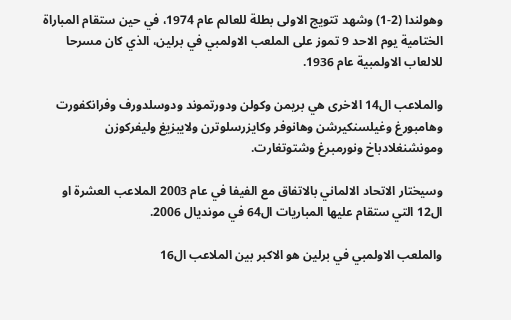وهولندا (2-1) وشهد تتويج الاولى بطلة للعالم عام 1974، في حين ستقام المباراة الختامية يوم الاحد 9 تموز على الملعب الاولمبي في برلين، الذي كان مسرحا للالعاب الاولمبية عام 1936.

والملاعب ال14 الاخرى هي بريمن وكولن ودورتموند ودوسلدورف وفرانكفورت وهامبورغ وغيلسنكيرشن وهانوفر وكايزرسلوترن ولايبزيغ وليفركوزن ومونشنغلادباخ ونورمبرغ وشتوتغارت.

وسيختار الاتحاد الالماني بالاتفاق مع الفيفا في عام 2003 الملاعب العشرة او ال12 التي ستقام عليها المباريات ال64 في مونديال 2006.

والملعب الاولمبي في برلين هو الاكبر بين الملاعب ال16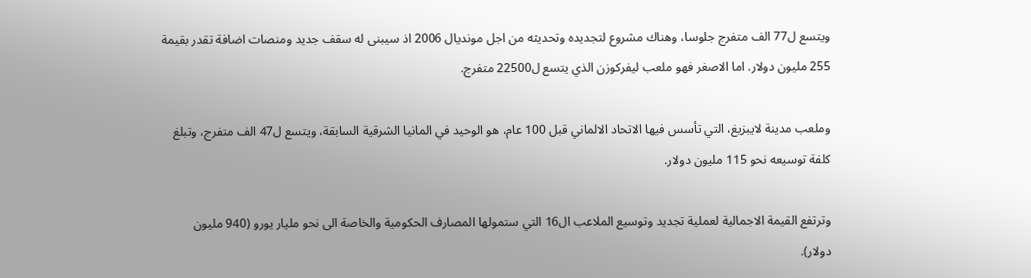ويتسع ل77 الف متفرج جلوسا، وهناك مشروع لتجديده وتحديثه من اجل مونديال 2006 اذ سيبنى له سقف جديد ومنصات اضافة تقدر بقيمة 255 مليون دولار. اما الاصغر فهو ملعب ليفركوزن الذي يتسع ل22500 متفرج.

وملعب مدينة لايبزيغ، التي تأسس فيها الاتحاد الالماني قبل 100 عام، هو الوحيد في المانيا الشرقية السابقة، ويتسع ل47 الف متفرج، وتبلغ كلفة توسيعه نحو 115 مليون دولار.

وترتفع القيمة الاجمالية لعملية تجديد وتوسيع الملاعب ال16 التي ستمولها المصارف الحكومية والخاصة الى نحو مليار يورو (940 مليون دولار).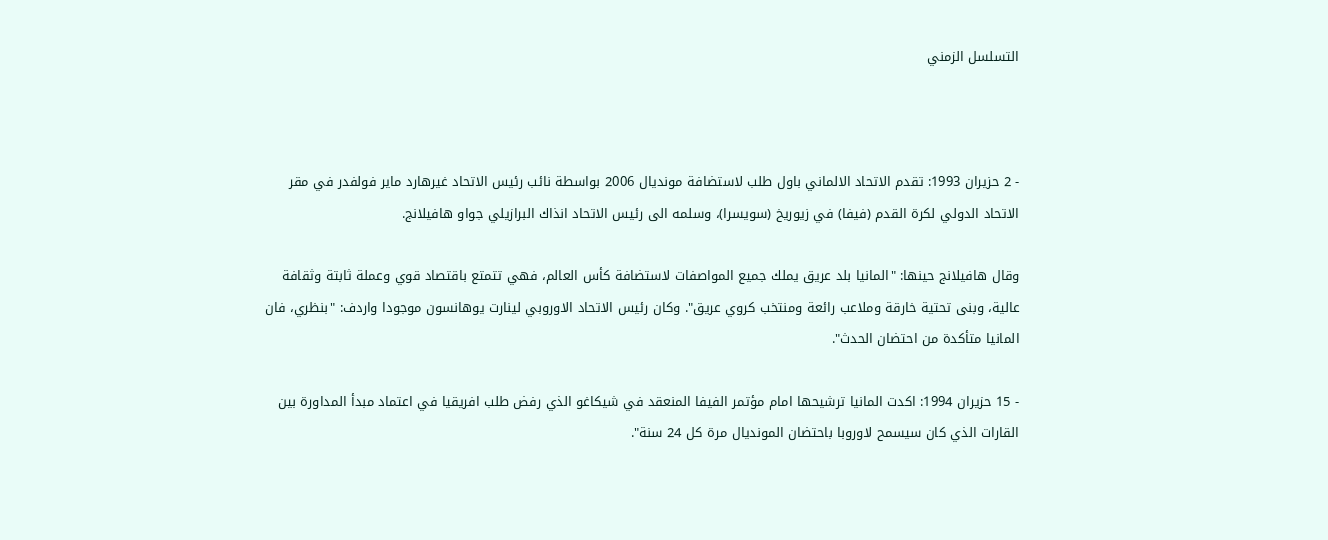التسلسل الزمني



- 2 حزيران 1993: تقدم الاتحاد الالماني باول طلب لاستضافة مونديال 2006 بواسطة نائب رئيس الاتحاد غيرهارد ماير فولفدر في مقر الاتحاد الدولي لكرة القدم (فيفا) في زيوريخ (سويسرا)، وسلمه الى رئيس الاتحاد انذاك البرازيلي جواو هافيلانج.

وقال هافيلانج حينها: "المانيا بلد عريق يملك جميع المواصفات لاستضافة كأس العالم، فهي تتمتع باقتصاد قوي وعملة ثابتة وثقافة عالية، وبنى تحتية خارقة وملاعب رائعة ومنتخب كروي عريق". وكان رئيس الاتحاد الاوروبي لينارت يوهانسون موجودا واردف: "بنظري، فان المانيا متأكدة من احتضان الحدث".

- 15 حزيران 1994: اكدت المانيا ترشيحها امام مؤتمر الفيفا المنعقد في شيكاغو الذي رفض طلب افريقيا في اعتماد مبدأ المداورة بين القارات الذي كان سيسمح لاوروبا باحتضان المونديال مرة كل 24 سنة".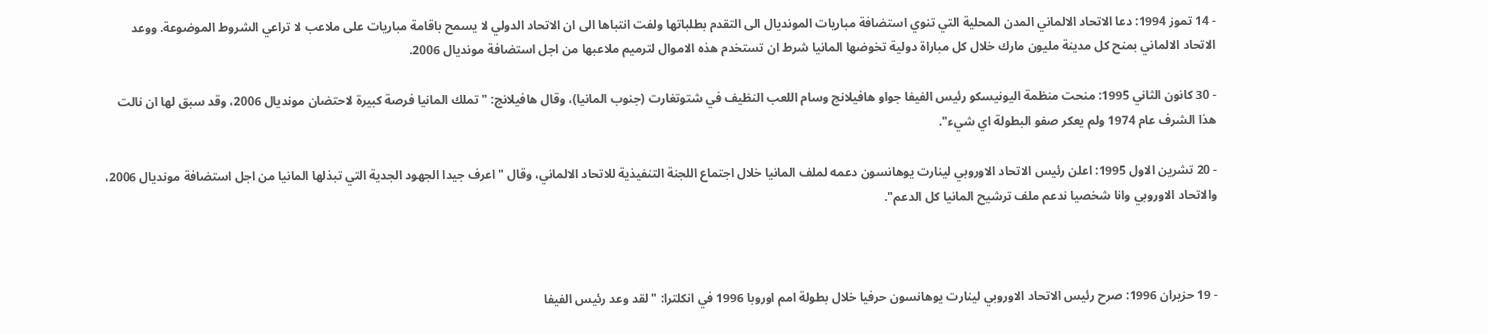- 14 تموز 1994: دعا الاتحاد الالماني المدن المحلية التي تنوي استضافة مباريات المونديال الى التقدم بطلباتها ولفت انتباها الى ان الاتحاد الدولي لا يسمح باقامة مباريات على ملاعب لا تراعي الشروط الموضوعة. ووعد الاتحاد الالماني بمنح كل مدينة مليون مارك خلال كل مباراة دولية تخوضها المانيا شرط ان تستخدم هذه الاموال لترميم ملاعبها من اجل استضافة مونديال 2006.

- 30 كانون الثاني 1995: منحت منظمة اليونيسكو رئيس الفيفا جواو هافيلانج وسام اللعب النظيف في شتوتغارت (جنوب المانيا)، وقال هافيلانج: "تملك المانيا فرصة كبيرة لاحتضان مونديال 2006، وقد سبق لها ان نالت هذا الشرف عام 1974 ولم يعكر صفو البطولة اي شيء".

- 20 تشرين الاول 1995: اعلن رئيس الاتحاد الاوروبي لينارت يوهانسون دعمه لملف المانيا خلال اجتماع اللجنة التنفيذية للاتحاد الالماني، وقال "اعرف جيدا الجهود الجدية التي تبذلها المانيا من اجل استضافة مونديال 2006، والاتحاد الاوروبي وانا شخصيا ندعم ملف ترشيح المانيا كل الدعم".



- 19 حزيران 1996: صرح رئيس الاتحاد الاوروبي لينارت يوهانسون حرفيا خلال بطولة امم اوروبا 1996 في انكلترا: "لقد وعد رئيس الفيفا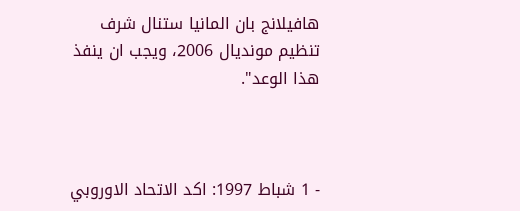هافيلانج بان المانيا ستنال شرف تنظيم مونديال 2006، ويجب ان ينفذ هذا الوعد".



- 1 شباط 1997: اكد الاتحاد الاوروبي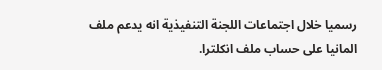رسميا خلال اجتماعات اللجنة التنفيذية انه يدعم ملف المانيا على حساب ملف انكلترا.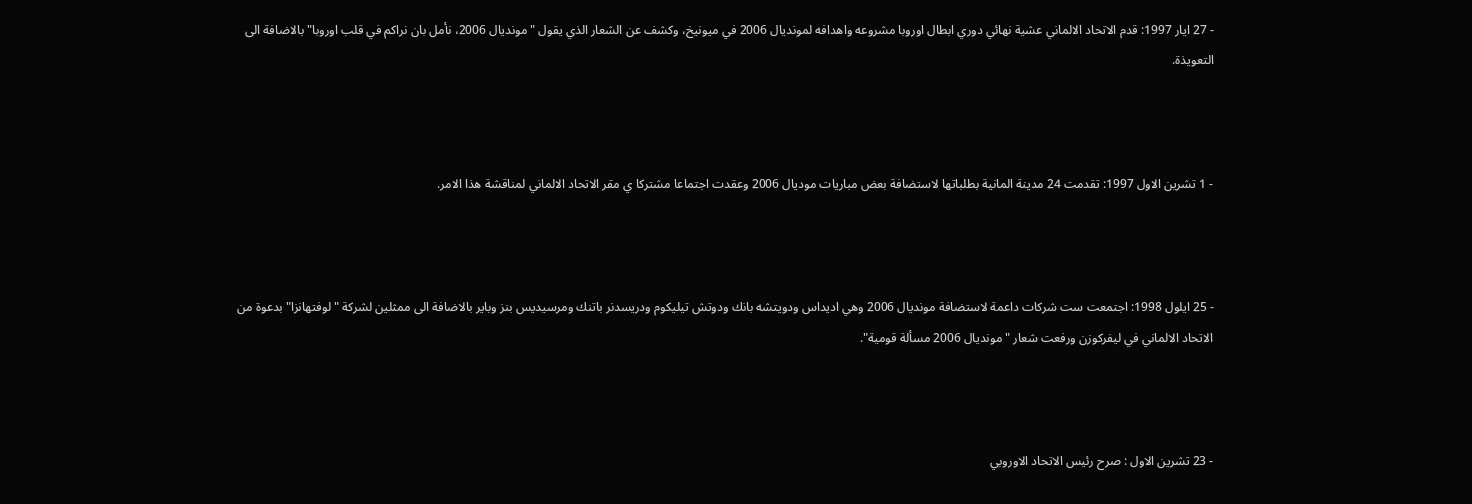- 27 ايار 1997: قدم الاتحاد الالماني عشية نهائي دوري ابطال اوروبا مشروعه واهدافه لمونديال 2006 في ميونيخ، وكشف عن الشعار الذي يقول "مونديال 2006، نأمل بان نراكم في قلب اوروبا" بالاضافة الى التعويذة.



- 1 تشرين الاول 1997: تقدمت 24 مدينة المانية بطلباتها لاستضافة بعض مباريات موديال 2006 وعقدت اجتماعا مشتركا ي مقر الاتحاد الالماني لمناقشة هذا الامر.



- 25 ايلول 1998: اجتمعت ست شركات داعمة لاستضافة مونديال 2006 وهي اديداس ودويتشه بانك ودوتش تيليكوم ودريسدنر باتنك ومرسيديس بنز وباير بالاضافة الى ممثلين لشركة "لوفتهانزا" بدعوة من الاتحاد الالماني في ليفركوزن ورفعت شعار "مونديال 2006 مسألة قومية".



- 23 تشرين الاول : صرح رئيس الاتحاد الاوروبي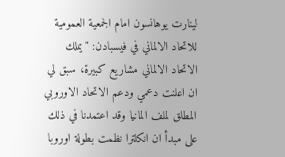لينارت يوهانسون امام الجمعية العمومية للاتحاد الالماني في فيسبادن: "يملك الاتحاد الالماني مشاريع كبيرة، سبق لي ان اعلنت دعمي ودعم الاتحاد الاوروبي المطلق لملف المانيا وقد اعتمدنا في ذلك على مبدأ ان انكلترا نظمت بطولة اوروبا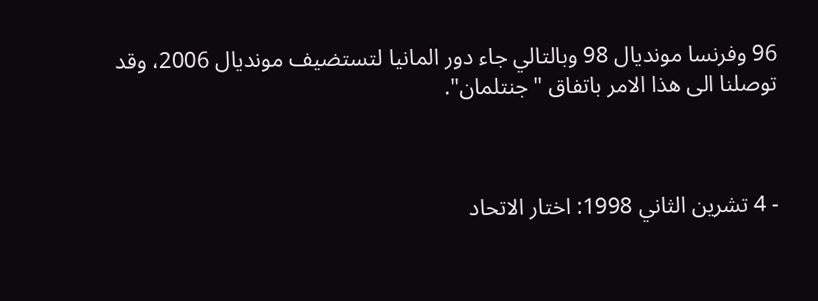96 وفرنسا مونديال 98 وبالتالي جاء دور المانيا لتستضيف مونديال 2006، وقد توصلنا الى هذا الامر باتفاق "جنتلمان".



- 4 تشرين الثاني 1998: اختار الاتحاد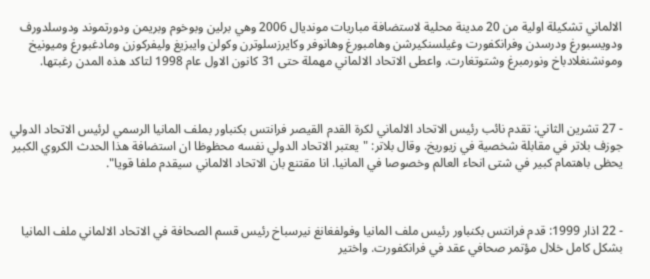الالماني تشكيلة اولية من 20 مدينة محلية لاستضافة مباريات مونديال 2006 وهي برلين وبوخوم وبريمن ودورتموند ودوسلدورف ودويسبورغ ودرسدن وفرانكفورت وغيلسنكيرشن وهامبورغ وهانوفر وكايرزسلوترن وكولن وايبزيغ وليفركوزن ومادغبورغ وميونيخ ومونشنغلادباخ ونورمبرغ وشتوتغارت. واعطى الاتحاد الالماني مهملة حتى 31 كانون الاول عام 1998 لتاكد هذه المدن رغبتها.



- 27 تشرين الثاني: تقدم نائب رئيس الاتحاد الالماني لكرة القدم القيصر فرانتس بكنباور بملف المانيا الرسمي لرئيس الاتحاد الدولي جوزف بلاتر في مقابلة شخصية في زيوريخ. وقال بلاتر: "يعتبر الاتحاد الدولي نفسه محظوظا ان استضافة هذا الحدث الكروي الكبير يحظى باهتمام كبير في شتى انحاء العالم وخصوصا في المانيا. انا مقتنع بان الاتحاد الالماني سيقدم ملفا قويا".



- 22 اذار 1999: قدم فرانتس بكنباور رئيس ملف المانيا وفولفغانغ نيرسباخ رئيس قسم الصحافة في الاتحاد الالماني ملف المانيا بشكل كامل خلال مؤتمر صحافي عقد في فرانكفورت. واختير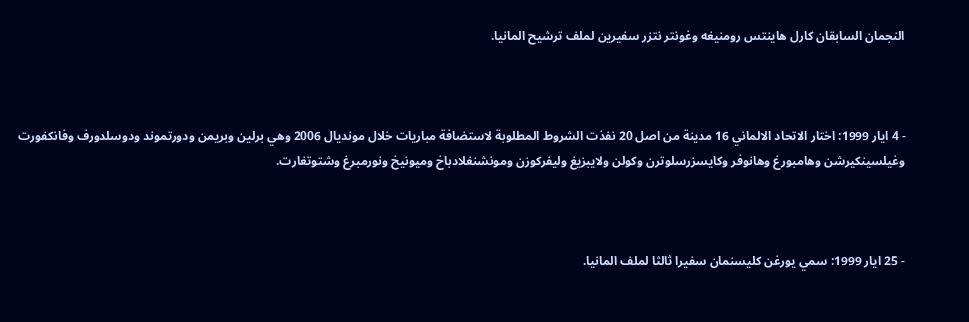النجمان السابقان كارل هاينتس رومنيغه وغونتر نتزر سفيرين لملف ترشيح المانيا.



- 4 ايار 1999: اختار الاتحاد الالماني 16 مدينة من اصل 20 نفذت الشروط المطلوبة لاستضافة مباريات خلال مونديال 2006 وهي برلين وبريمن ودورتموند ودوسلدورف وفانكفورت وغيلسينكيرشن وهامبورغ وهانوفر وكايسزرسلوترن وكولن ولايبزيغ وليفركوزن ومونشنغلادباخ وميونيخ ونورمبرغ وشتوتغارت.



- 25 ايار 1999: سمي يورغن كليسنمان سفيرا ثالثا لملف المانيا.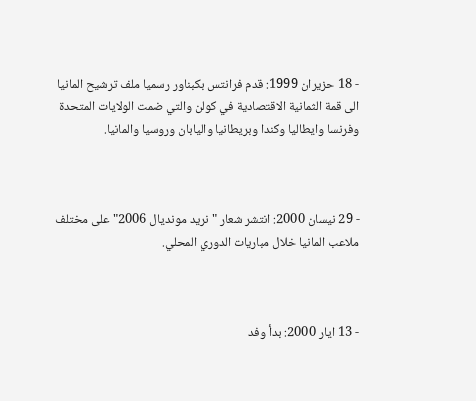- 18 حزيران 1999: قدم فرانتس بكبناور رسميا ملف ترشيح المانيا الى قمة الثمانية الاقتصادية في كولن والتي ضمت الولايات المتحدة وفرنسا وايطاليا وكندا وبريطانيا واليابان وروسيا والمانيا.



- 29 نيسان 2000: انتشر شعار "نريد مونديال 2006" على مختلف ملاعب المانيا خلال مباريات الدوري المحلي.



- 13 ايار 2000: بدأ وفد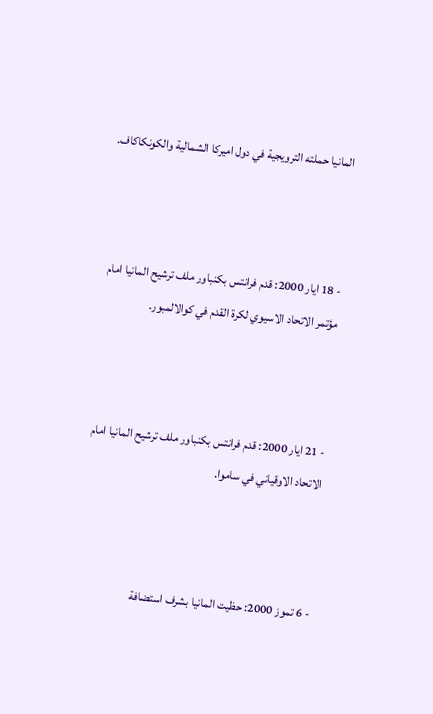المانيا حملته الترويجية في دول اميركا الشمالية والكونكاكاف.



- 18 ايار 2000: قدم فرانتس بكنباور ملف ترشيح المانيا امام مؤتمر الاتحاد الاسيوي لكرة القدم في كوالالمبور.



- 21 ايار 2000: قدم فرانتس بكنباور ملف ترشيح المانيا امام الاتحاد الاوقياني في ساموا.



- 6 تموز 2000: حظيت المانيا بشرف استضافة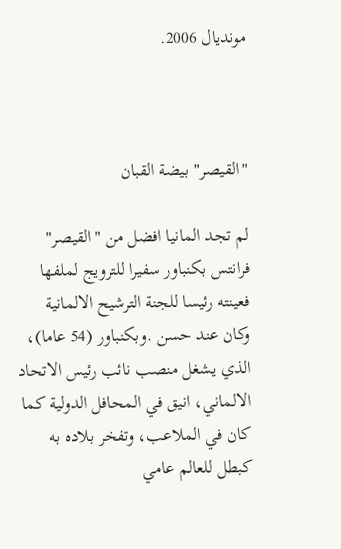مونديال 2006.



"القيصر" بيضة القبان

لم تجد المانيا افضل من "القيصر" فرانتس بكنباور سفيرا للترويج لملفها فعينته رئيسا للجنة الترشيح الالمانية وكان عند حسن .وبكنباور (54 عاما)، الذي يشغل منصب نائب رئيس الاتحاد الالماني، انيق في المحافل الدولية كما كان في الملاعب، وتفخر بلاده به كبطل للعالم عامي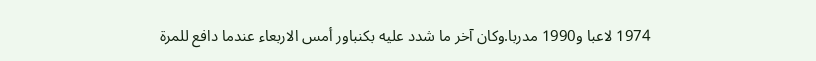1974 لاعبا و1990 مدربا.وكان آخر ما شدد عليه بكنباور أمس الاربعاء عندما دافع للمرة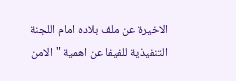الاخيرة عن ملف بلاده امام اللجنة التنفيذية للفيفا عن اهمية "الامن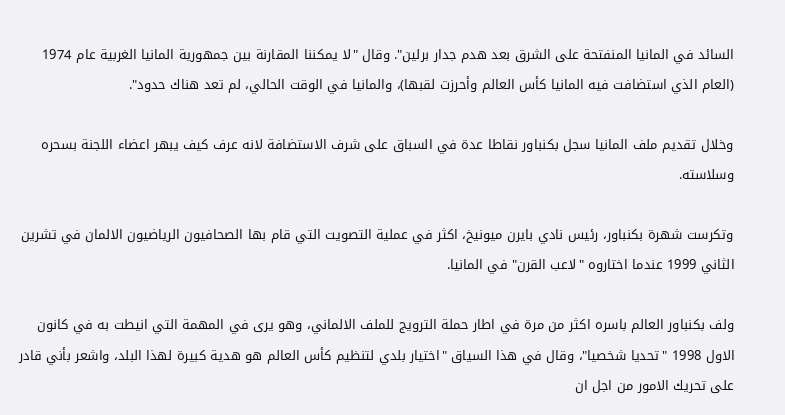السائد في المانيا المنفتحة على الشرق بعد هدم جدار برلين". وقال "لا يمكننا المقارنة بين جمهورية المانيا الغربية عام 1974 (العام الذي استضافت فيه المانيا كأس العالم وأحرزت لقبها)، والمانيا في الوقت الحالي، لم تعد هناك حدود".

وخلال تقديم ملف المانيا سجل بكنباور نقاطا عدة في السباق على شرف الاستضافة لانه عرف كيف يبهر اعضاء اللجنة بسحره وسلاسته.

وتكرست شهرة بكنباور، رئيس نادي بايرن ميونيخ، اكثر في عملية التصويت التي قام بها الصحافيون الرياضيون الالمان في تشرين الثاني 1999 عندما اختاروه "لاعب القرن" في المانيا.

ولف بكنباور العالم باسره اكثر من مرة في اطار حملة الترويج للملف الالماني، وهو يرى في المهمة التي انيطت به في كانون الاول 1998 "تحديا شخصيا"، وقال في هذا السياق "اختيار بلدي لتنظيم كأس العالم هو هدية كبيرة لهذا البلد، واشعر بأني قادر على تحريك الامور من اجل ان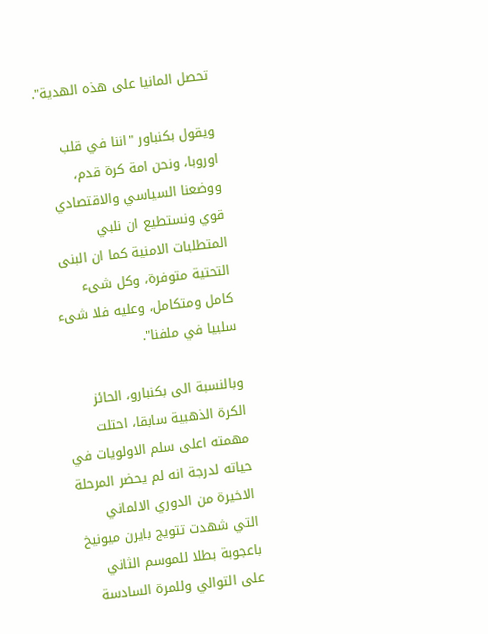تحصل المانيا على هذه الهدية".

ويقول بكنباور "اننا في قلب اوروبا، ونحن امة كرة قدم، ووضعنا السياسي والاقتصادي قوي ونستطيع ان نلبي المتطلبات الامنية كما ان البنى التحتية متوفرة، وكل شىء كامل ومتكامل، وعليه فلا شىء سلبيا في ملفنا".

وبالنسبة الى بكنبارو، الحائز الكرة الذهبية سابقا، احتلت مهمته اعلى سلم الاولويات في حياته لدرجة انه لم يحضر المرحلة الاخيرة من الدوري الالماني التي شهدت تتويج بايرن ميونيخ باعجوبة بطلا للموسم الثاني على التوالي وللمرة السادسة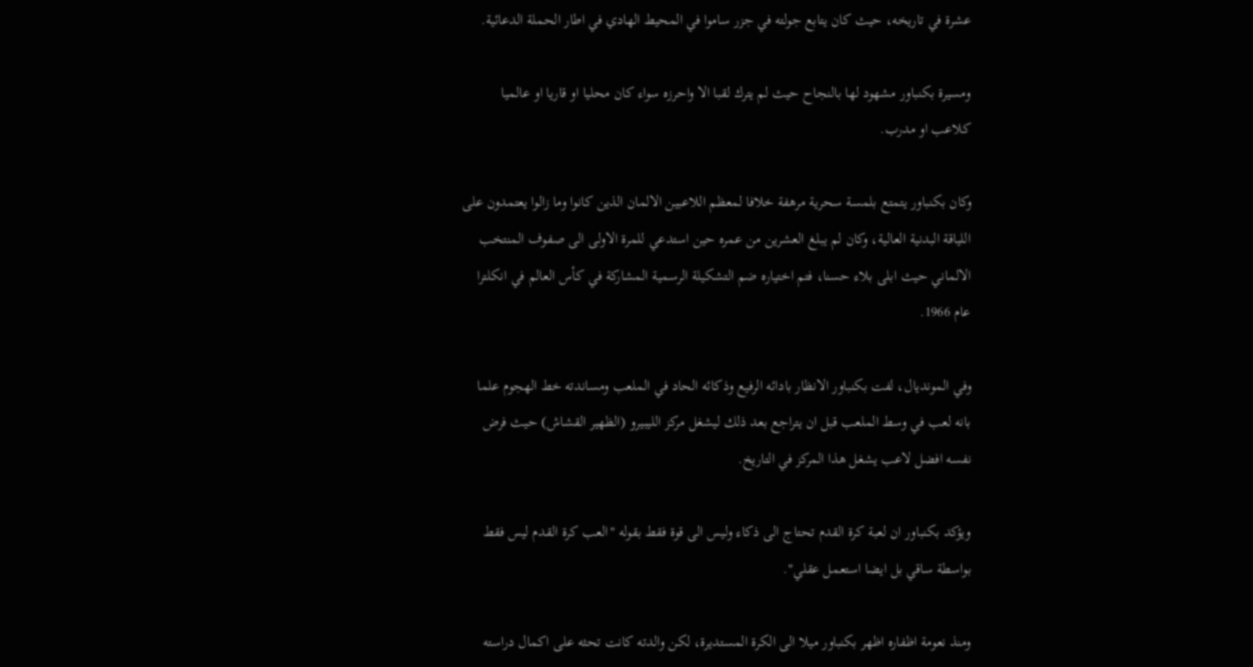عشرة في تاريخه، حيث كان يتابع جولته في جزر ساموا في المحيط الهادي في اطار الحملة الدعائية.

ومسيرة بكنباور مشهود لها بالنجاح حيث لم يترك لقبا الا واحرزه سواء كان محليا او قاريا او عالميا كلاعب او مدرب.

وكان بكنباور يتمتع بلمسة سحرية مرهفة خلافا لمعظم اللاعبين الالمان الذين كانوا وما زالوا يعتمدون على اللياقة البدنية العالية، وكان لم يبلغ العشرين من عمره حين استدعي للمرة الاولى الى صفوف المنتخب الالماني حيث ابلى بلاء حسنا، فتم اختياره ضم التشكيلة الرسمية المشاركة في كأس العالم في انكلترا عام 1966.

وفي المونديال، لفت بكنباور الانظار بادائه الرفيع وذكائه الحاد في الملعب ومساندته خط الهجوم علما بانه لعب في وسط الملعب قبل ان يتراجع بعد ذلك ليشغل مركز الليبيرو (الظهير القشاش) حيث فرض نفسه افضل لاعب يشغل هذا المركز في التاريخ.

ويؤكد بكنباور ان لعبة كرة القدم تحتاج الى ذكاء وليس الى قوة فقط بقوله "العب كرة القدم ليس فقط بواسطة ساقي بل ايضا استعمل عقلي".

ومنذ نعومة اظفاره اظهر بكنباور ميلا الى الكرة المستديرة، لكن والدته كانت تحثه على اكمال دراسته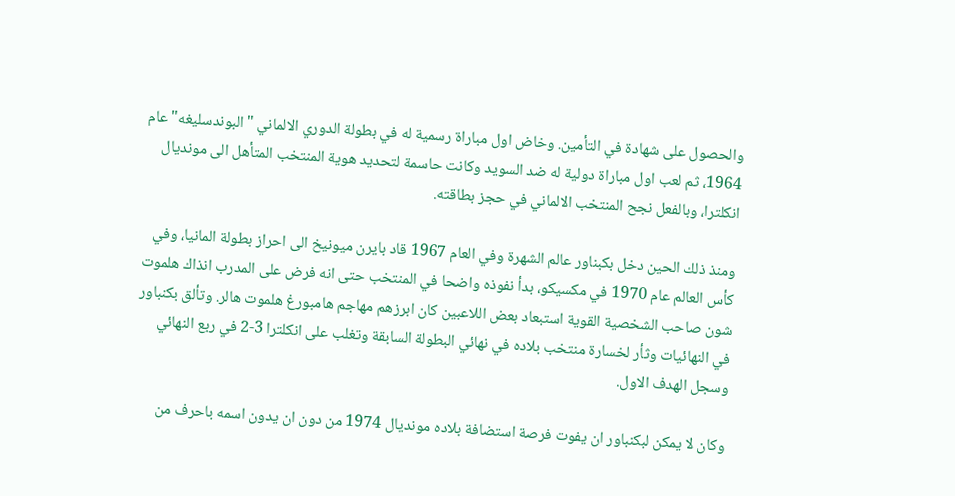والحصول على شهادة في التأمين. وخاض اول مباراة رسمية له في بطولة الدوري الالماني "البوندسليغه" عام 1964، ثم لعب اول مباراة دولية له ضد السويد وكانت حاسمة لتحديد هوية المنتخب المتأهل الى مونديال انكلترا، وبالفعل نجح المنتخب الالماني في حجز بطاقته.

ومنذ ذلك الحين دخل بكبناور عالم الشهرة وفي العام 1967 قاد بايرن ميونيخ الى احراز بطولة المانيا، وفي كأس العالم عام 1970 في مكسيكو، بدأ نفوذه واضحا في المنتخب حتى انه فرض على المدرب انذاك هلموت شون صاحب الشخصية القوية استبعاد بعض اللاعبين كان ابرزهم مهاجم هامبورغ هلموت هالر. وتألق بكنباور في النهائيات وثأر لخسارة منتخب بلاده في نهائي البطولة السابقة وتغلب على انكلترا 3-2 في ربع النهائي وسجل الهدف الاول.

وكان لا يمكن لبكنباور ان يفوت فرصة استضافة بلاده مونديال 1974 من دون ان يدون اسمه باحرف من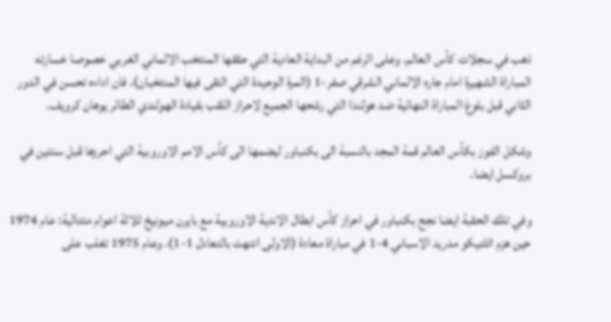ذهب في سجلات كأس العالم. وعلى الرغم من البداية العادية التي حققها المنتخب الالماني الغربي خصوصا خسارته المباراة الشهيرة امام جاره الالماني الشرقي صفر-1 (المرة الوحيدة التي التقى فيها المنتخبان)، فان اداءه تحسن في الدور الثاني قبل بلوغ المباراة النهائية ضد هولندا التي رشحها الجميع لاحراز اللقب بقيادة الهولندي الطائر يوهان كرويف.

وشكل الفوز بكأس العالم قمة المجد بالنسبة الى بكنباور ليضمها الى كأس الامم الاوروبية التي احرزها قبل سنتين في بروكسل ايضا.

وفي تلك الحقبة ايضا نجح بكنباور في احراز كأس ابطال الاندية الاوروبية مع بايرن ميونيخ ثلاثة اعوام متتالية: عام 1974 حين هزم اتلتيكو مدريد الاسباني 4-1 في مباراة معادة (الاولى انتهت بالتعادل 1-1)، وعام 1975 تغلب على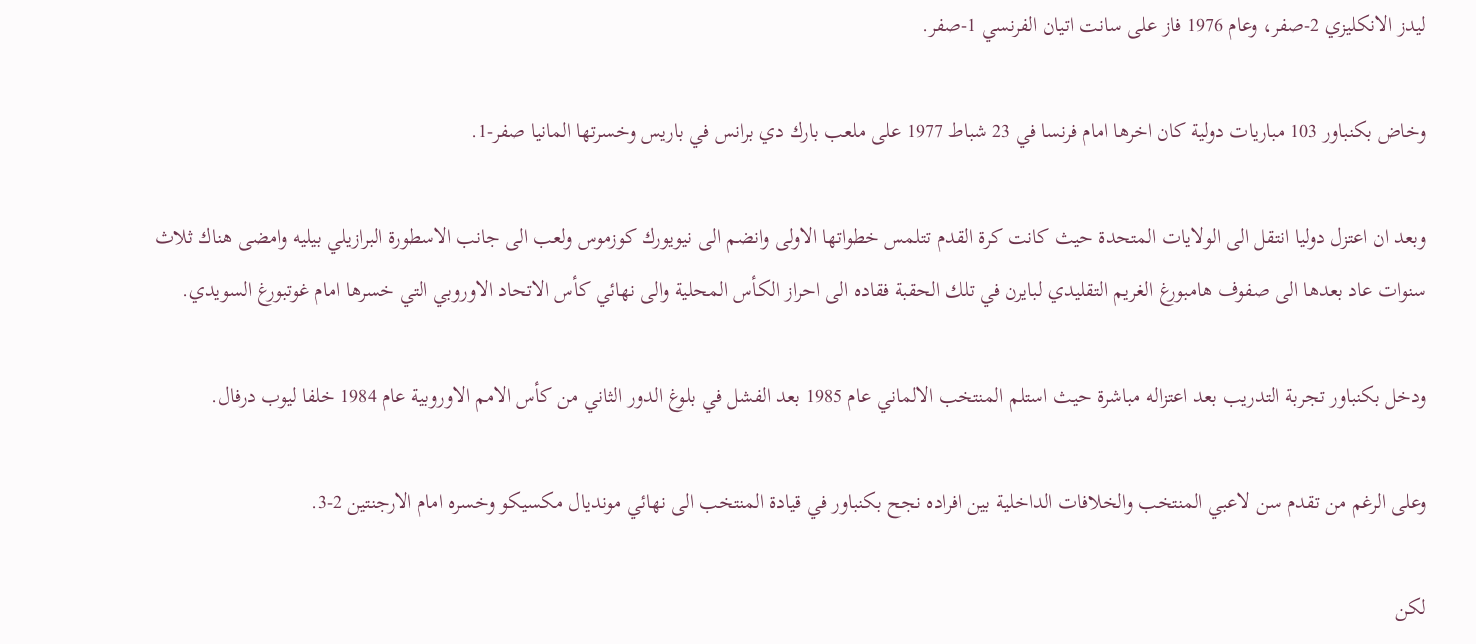ليدز الانكليزي 2-صفر، وعام 1976 فاز على سانت اتيان الفرنسي 1-صفر.

وخاض بكنباور 103 مباريات دولية كان اخرها امام فرنسا في 23 شباط 1977 على ملعب بارك دي برانس في باريس وخسرتها المانيا صفر-1.

وبعد ان اعتزل دوليا انتقل الى الولايات المتحدة حيث كانت كرة القدم تتلمس خطواتها الاولى وانضم الى نيويورك كوزموس ولعب الى جانب الاسطورة البرازيلي بيليه وامضى هناك ثلاث سنوات عاد بعدها الى صفوف هامبورغ الغريم التقليدي لبايرن في تلك الحقبة فقاده الى احراز الكأس المحلية والى نهائي كأس الاتحاد الاوروبي التي خسرها امام غوتبورغ السويدي.

ودخل بكنباور تجربة التدريب بعد اعتزاله مباشرة حيث استلم المنتخب الالماني عام 1985 بعد الفشل في بلوغ الدور الثاني من كأس الامم الاوروبية عام 1984 خلفا ليوب درفال.

وعلى الرغم من تقدم سن لاعبي المنتخب والخلافات الداخلية بين افراده نجح بكنباور في قيادة المنتخب الى نهائي مونديال مكسيكو وخسره امام الارجنتين 2-3.

لكن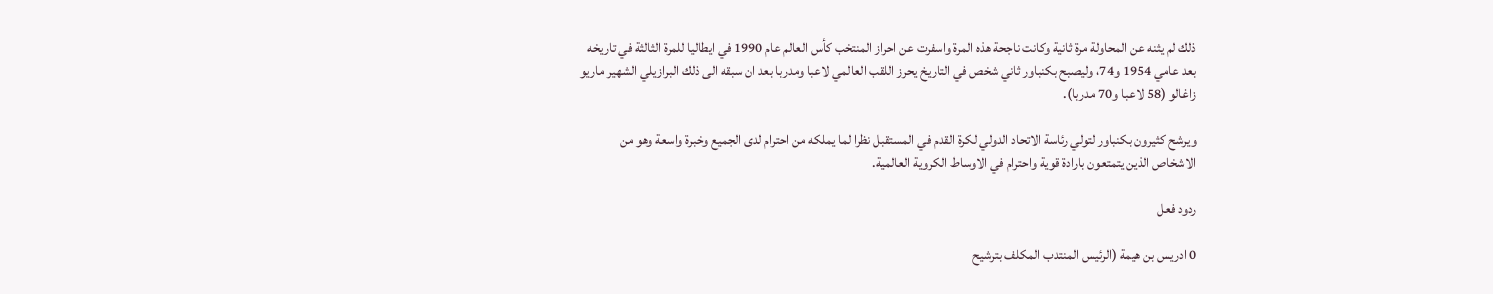ذلك لم يثنه عن المحاولة مرة ثانية وكانت ناجحة هذه المرة واسفرت عن احراز المنتخب كأس العالم عام 1990 في ايطاليا للمرة الثالثة في تاريخه بعد عامي 1954 و74، وليصبح بكنباور ثاني شخص في التاريخ يحرز اللقب العالمي لاعبا ومدربا بعد ان سبقه الى ذلك البرازيلي الشهير ماريو زاغالو (58 لاعبا و70 مدربا).

ويرشح كثيرون بكنباور لتولي رئاسة الاتحاد الدولي لكرة القدم في المستقبل نظرا لما يملكه من احترام لدى الجميع وخبرة واسعة وهو من الاشخاص الذين يتمتعون بارادة قوية واحترام في الاوساط الكروية العالمية.

ردود فعل

0 ادريس بن هيمة (الرئيس المنتدب المكلف بترشيح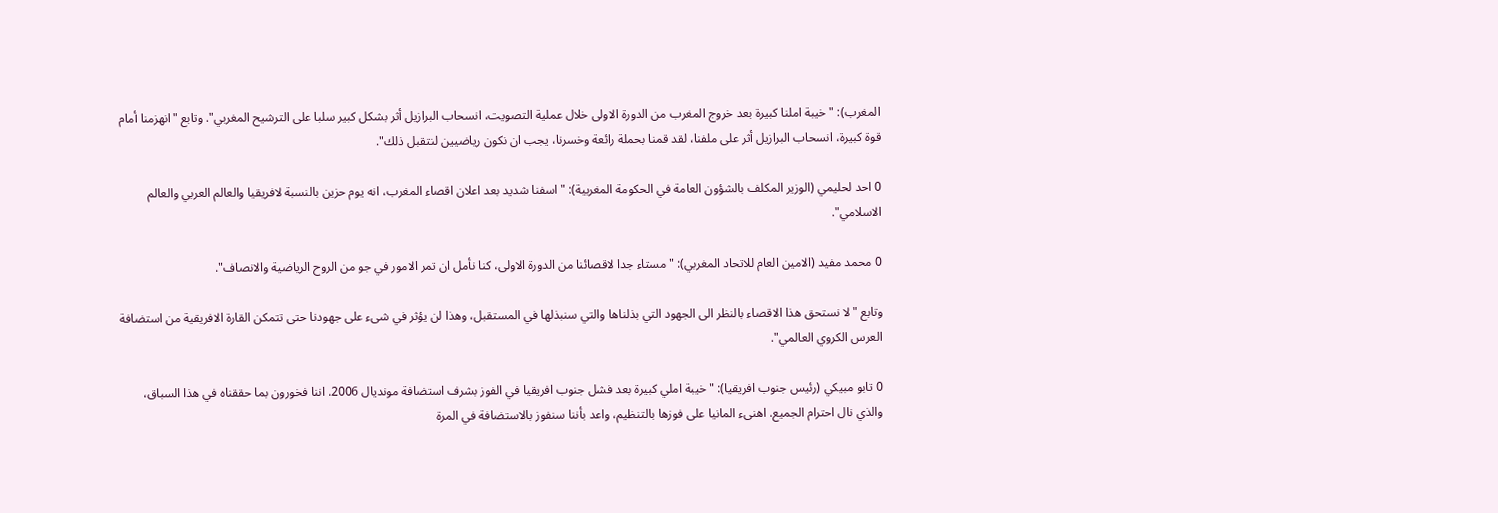المغرب): "خيبة املنا كبيرة بعد خروج المغرب من الدورة الاولى خلال عملية التصويت، انسحاب البرازيل أثر بشكل كبير سلبا على الترشيح المغربي". وتابع "انهزمنا أمام قوة كبيرة، انسحاب البرازيل أثر على ملفنا، لقد قمنا بحملة رائعة وخسرنا، يجب ان نكون رياضيين لنتقبل ذلك".

0 احد لحليمي (الوزير المكلف بالشؤون العامة في الحكومة المغربية): "اسفنا شديد بعد اعلان اقصاء المغرب، انه يوم حزين بالنسبة لافريقيا والعالم العربي والعالم الاسلامي".

0 محمد مفيد (الامين العام للاتحاد المغربي): "مستاء جدا لاقصائنا من الدورة الاولى، كنا نأمل ان تمر الامور في جو من الروح الرياضية والانصاف".

وتابع "لا نستحق هذا الاقصاء بالنظر الى الجهود التي بذلناها والتي سنبذلها في المستقبل، وهذا لن يؤثر في شىء على جهودنا حتى تتمكن القارة الافريقية من استضافة العرس الكروي العالمي".

0 تابو مبيكي (رئيس جنوب افريقيا): "خيبة املي كبيرة بعد فشل جنوب افريقيا في الفوز بشرف استضافة مونديال 2006. اننا فخورون بما حققناه في هذا السباق، والذي نال احترام الجميع. اهنىء المانيا على فوزها بالتنظيم، واعد بأننا سنفوز بالاستضافة في المرة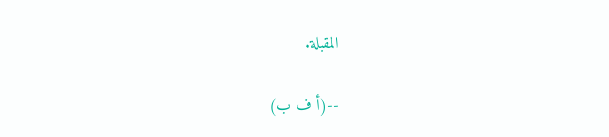المقبلة.

--(أ ف ب)